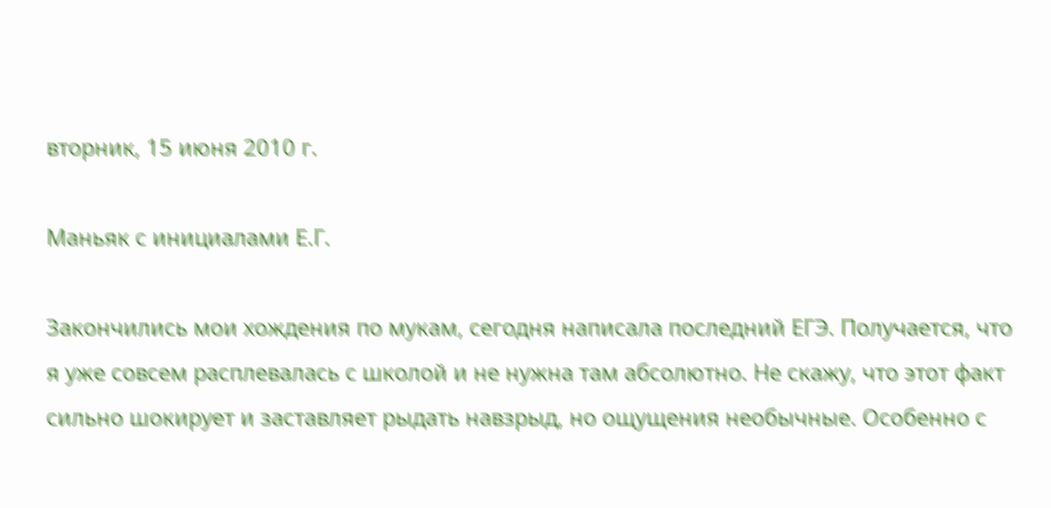вторник, 15 июня 2010 г.

Маньяк с инициалами Е.Г.

Закончились мои хождения по мукам, сегодня написала последний ЕГЭ. Получается, что я уже совсем расплевалась с школой и не нужна там абсолютно. Не скажу, что этот факт сильно шокирует и заставляет рыдать навзрыд, но ощущения необычные. Особенно с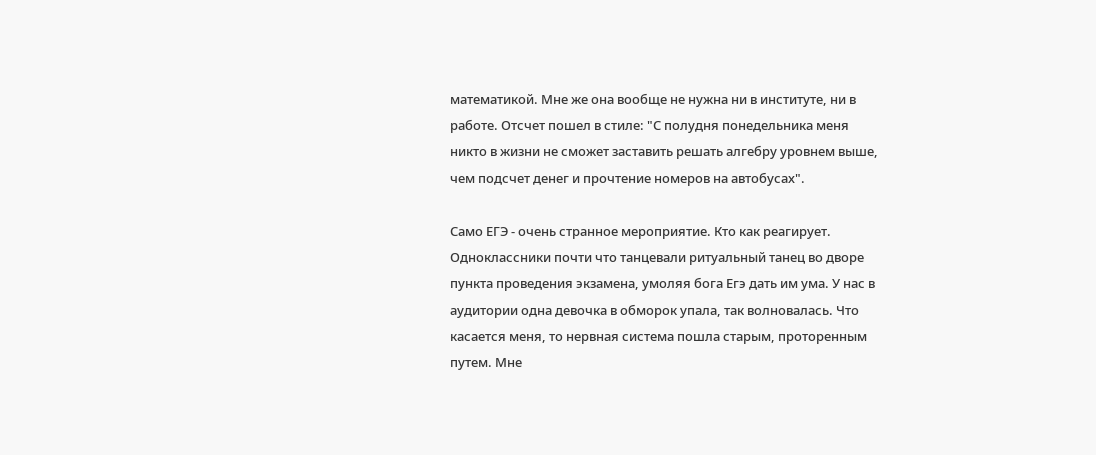математикой. Мне же она вообще не нужна ни в институте, ни в работе. Отсчет пошел в стиле: "С полудня понедельника меня никто в жизни не сможет заставить решать алгебру уровнем выше, чем подсчет денег и прочтение номеров на автобусах".

Само ЕГЭ - очень странное мероприятие. Кто как реагирует. Одноклассники почти что танцевали ритуальный танец во дворе пункта проведения экзамена, умоляя бога Егэ дать им ума. У нас в аудитории одна девочка в обморок упала, так волновалась. Что касается меня, то нервная система пошла старым, проторенным путем. Мне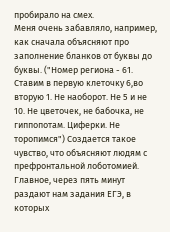пробирало на смех.
Меня очень забавляло, например, как сначала объясняют про заполнение бланков от буквы до буквы. ("Номер региона - 61. Ставим в первую клеточку 6,во вторую 1. Не наоборот. Не 5 и не 10. Не цветочек, не бабочка, не гиппопотам. Циферки. Не торопимся") Создается такое чувство, что объясняют людям с префронтальной лоботомией. Главное, через пять минут раздают нам задания ЕГЭ, в которых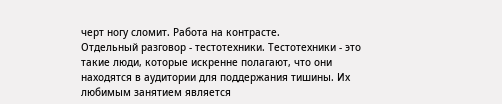черт ногу сломит. Работа на контрасте.
Отдельный разговор - тестотехники. Тестотехники - это такие люди, которые искренне полагают, что они находятся в аудитории для поддержания тишины. Их любимым занятием является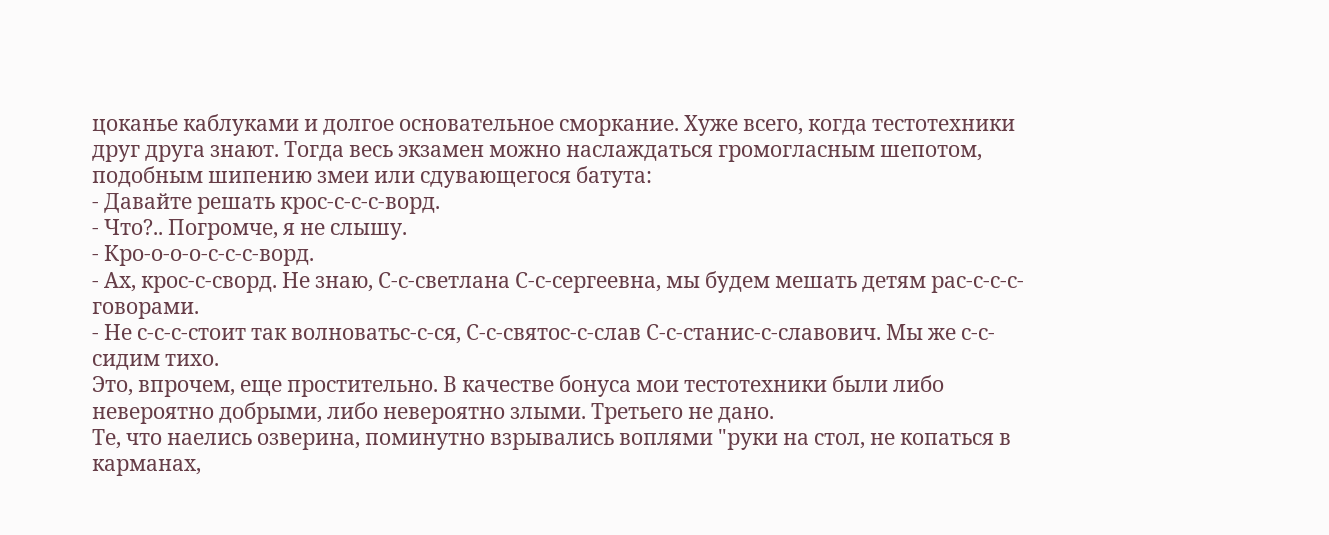цоканье каблуками и долгое основательное сморкание. Хуже всего, когда тестотехники друг друга знают. Тогда весь экзамен можно наслаждаться громогласным шепотом, подобным шипению змеи или сдувающегося батута:
- Давайте решать крос-с-с-с-ворд.
- Что?.. Погромче, я не слышу.
- Кро-о-о-о-с-с-с-ворд.
- Ах, крос-с-сворд. Не знаю, С-с-светлана С-с-сергеевна, мы будем мешать детям рас-с-с-с-говорами.
- Не с-с-с-стоит так волноватьс-с-ся, С-с-святос-с-слав С-с-станис-с-славович. Мы же с-с-сидим тихо.
Это, впрочем, еще простительно. В качестве бонуса мои тестотехники были либо невероятно добрыми, либо невероятно злыми. Третьего не дано.
Те, что наелись озверина, поминутно взрывались воплями "руки на стол, не копаться в карманах,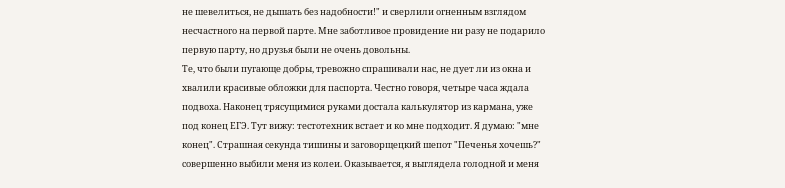не шевелиться, не дышать без надобности!" и сверлили огненным взглядом несчастного на первой парте. Мне заботливое провидение ни разу не подарило первую парту, но друзья были не очень довольны.
Те, что были пугающе добры, тревожно спрашивали нас, не дует ли из окна и хвалили красивые обложки для паспорта. Честно говоря, четыре часа ждала подвоха. Наконец трясущимися руками достала калькулятор из кармана, уже под конец ЕГЭ. Тут вижу: тестотехник встает и ко мне подходит. Я думаю: "мне конец". Страшная секунда тишины и заговорщецкий шепот "Печенья хочешь?" совершенно выбили меня из колеи. Оказывается, я выглядела голодной и меня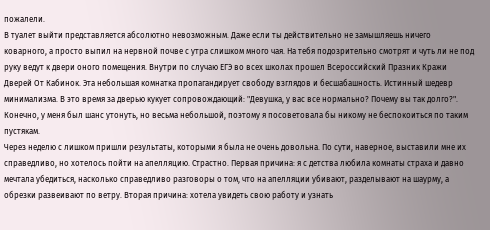пожалели.
В туалет выйти представляется абсолютно невозможным. Даже если ты действительно не замышляешь ничего коварного, а просто выпил на нервной почве с утра слишком много чая. На тебя подозрительно смотрят и чуть ли не под руку ведут к двери оного помещения. Внутри по случаю ЕГЭ во всех школах прошел Всероссийский Празник Кражи Дверей От Кабинок. Эта небольшая комнатка пропагандирует свободу взглядов и бесшабашность. Истинный шедевр минимализма. В это время за дверью кукует сопровождающий: "Девушка, у вас все нормально? Почему вы так долго?". Конечно, у меня был шанс утонуть, но весьма небольшой, поэтому я посоветовала бы никому не беспокоиться по таким пустякам.
Через неделю с лишком пришли результаты, которыми я была не очень довольна. По сути, наверное, выставили мне их справедливо, но хотелось пойти на апелляцию. Страстно. Первая причина: я с детства любила комнаты страха и давно мечтала убедиться, насколько справедливо разговоры о том, что на апелляции убивают, разделывают на шаурму, а обрезки развеивают по ветру. Вторая причина: хотела увидеть свою работу и узнать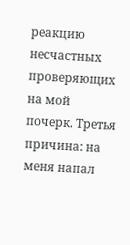реакцию несчастных проверяющих на мой почерк. Третья причина: на меня напал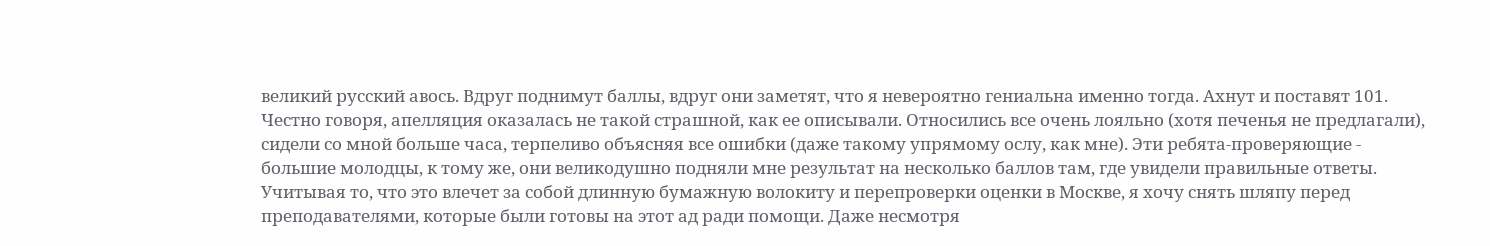великий русский авось. Вдруг поднимут баллы, вдруг они заметят, что я невероятно гениальна именно тогда. Ахнут и поставят 101.
Честно говоря, апелляция оказалась не такой страшной, как ее описывали. Относились все очень лояльно (хотя печенья не предлагали), сидели со мной больше часа, терпеливо объясняя все ошибки (даже такому упрямому ослу, как мне). Эти ребята-проверяющие - большие молодцы, к тому же, они великодушно подняли мне результат на несколько баллов там, где увидели правильные ответы. Учитывая то, что это влечет за собой длинную бумажную волокиту и перепроверки оценки в Москве, я хочу снять шляпу перед преподавателями, которые были готовы на этот ад ради помощи. Даже несмотря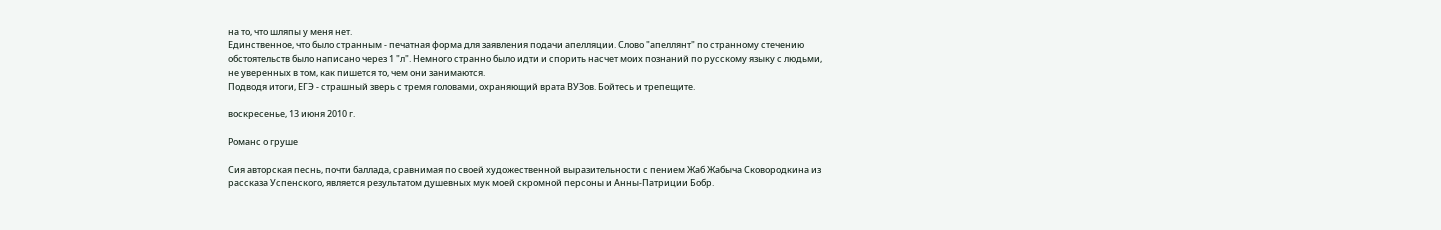на то, что шляпы у меня нет.
Единственное, что было странным - печатная форма для заявления подачи апелляции. Слово "апеллянт" по странному стечению обстоятельств было написано через 1 "л". Немного странно было идти и спорить насчет моих познаний по русскому языку с людьми, не уверенных в том, как пишется то, чем они занимаются.
Подводя итоги, ЕГЭ - страшный зверь с тремя головами, охраняющий врата ВУЗов. Бойтесь и трепещите.

воскресенье, 13 июня 2010 г.

Романс о груше

Сия авторская песнь, почти баллада, сравнимая по своей художественной выразительности с пением Жаб Жабыча Сковородкина из рассказа Успенского, является результатом душевных мук моей скромной персоны и Анны-Патриции Бобр.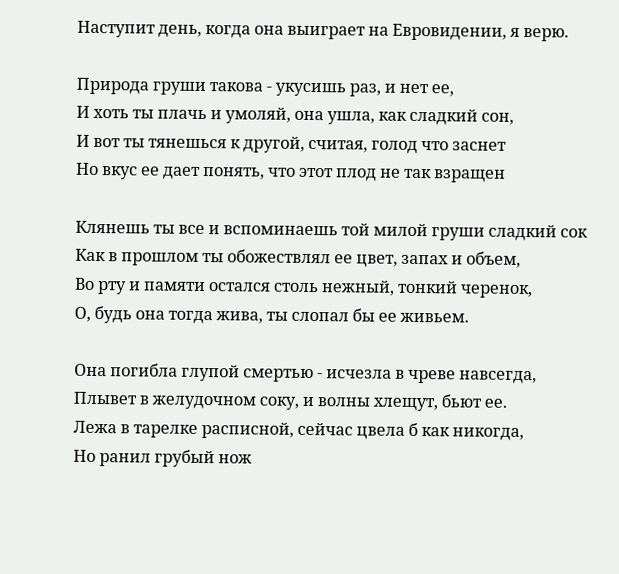Наступит день, когда она выиграет на Евровидении, я верю.

Природа груши такова - укусишь раз, и нет ее,
И хоть ты плачь и умоляй, она ушла, как сладкий сон,
И вот ты тянешься к другой, считая, голод что заснет
Но вкус ее дает понять, что этот плод не так взращен

Клянешь ты все и вспоминаешь той милой груши сладкий сок
Как в прошлом ты обожествлял ее цвет, запах и объем,
Во рту и памяти остался столь нежный, тонкий черенок,
О, будь она тогда жива, ты слопал бы ее живьем.

Она погибла глупой смертью - исчезла в чреве навсегда,
Плывет в желудочном соку, и волны хлещут, бьют ее.
Лежа в тарелке расписной, сейчас цвела б как никогда,
Но ранил грубый нож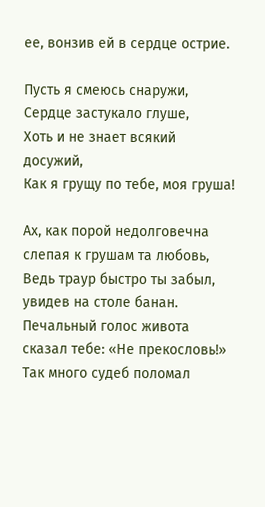ее, вонзив ей в сердце острие.

Пусть я смеюсь снаружи,
Сердце застукало глуше,
Хоть и не знает всякий досужий,
Как я грущу по тебе, моя груша!

Ах, как порой недолговечна слепая к грушам та любовь,
Ведь траур быстро ты забыл, увидев на столе банан.
Печальный голос живота сказал тебе: «Не прекословь!»
Так много судеб поломал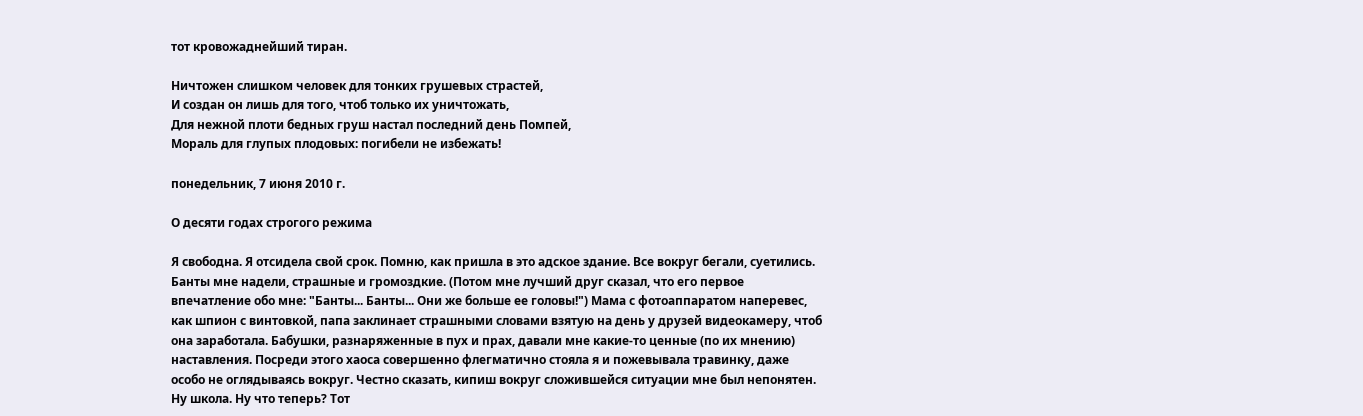тот кровожаднейший тиран.

Ничтожен слишком человек для тонких грушевых страстей,
И создан он лишь для того, чтоб только их уничтожать,
Для нежной плоти бедных груш настал последний день Помпей,
Мораль для глупых плодовых: погибели не избежать!

понедельник, 7 июня 2010 г.

О десяти годах строгого режима

Я свободна. Я отсидела свой срок. Помню, как пришла в это адское здание. Все вокруг бегали, суетились. Банты мне надели, страшные и громоздкие. (Потом мне лучший друг сказал, что его первое впечатление обо мне: "Банты... Банты... Они же больше ее головы!") Мама с фотоаппаратом наперевес, как шпион с винтовкой, папа заклинает страшными словами взятую на день у друзей видеокамеру, чтоб она заработала. Бабушки, разнаряженные в пух и прах, давали мне какие-то ценные (по их мнению) наставления. Посреди этого хаоса совершенно флегматично стояла я и пожевывала травинку, даже особо не оглядываясь вокруг. Честно сказать, кипиш вокруг сложившейся ситуации мне был непонятен. Ну школа. Ну что теперь? Тот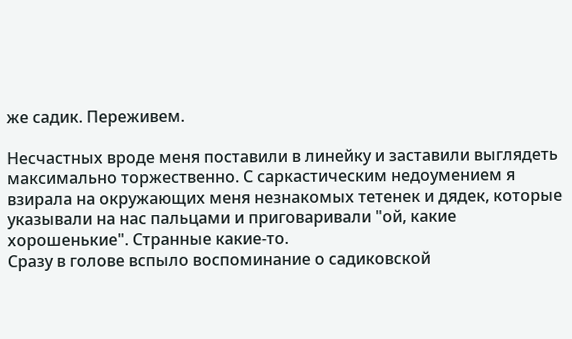же садик. Переживем.

Несчастных вроде меня поставили в линейку и заставили выглядеть максимально торжественно. С саркастическим недоумением я взирала на окружающих меня незнакомых тетенек и дядек, которые указывали на нас пальцами и приговаривали "ой, какие хорошенькие". Странные какие-то.
Сразу в голове вспыло воспоминание о садиковской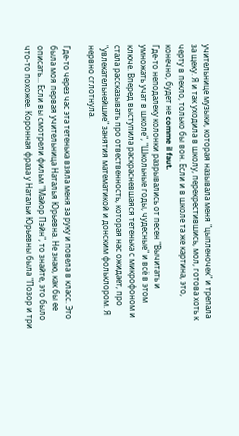учительнице музыки, которая называла меня "цыпленочек" и трепала за щеку. Я и так уходила в школу, перекрестившись, мол, готова хоть к черту в пекло, только бы вон. Если и в школе та же картина, это, конечно, будет не comme il faut.
Где-то неподалеку колонки разрывались от песен "Вычитать и умножать учат в школе", "Школьные годы, чудесные" и всё в этом ключе. Вперед выступила раскрасневшаяся тетенька с микрофоном и стала рассказывать про отвественность, которая нас ожидает, про "увлекательнейшие" занятия математикой и донским фольклором. Я нервно сглотнула.

Где-то через час эта тетенька взяла меня за руку и повела в класс. Это была моя первая учительница Наталья Юрьевна. Не знаю, как бы ее описать... Если вы смотрели фильм "Майор Пэйн", то знайте, это было что-то похожее. Коронная фраза у Натальи Юрьевны была "Позор и три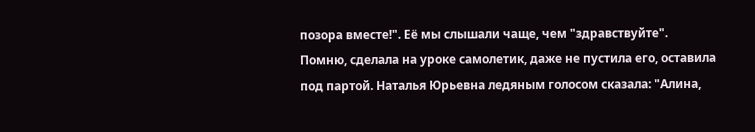позора вместе!". Её мы слышали чаще, чем "здравствуйте".
Помню, сделала на уроке самолетик, даже не пустила его, оставила под партой. Наталья Юрьевна ледяным голосом сказала: "Алина,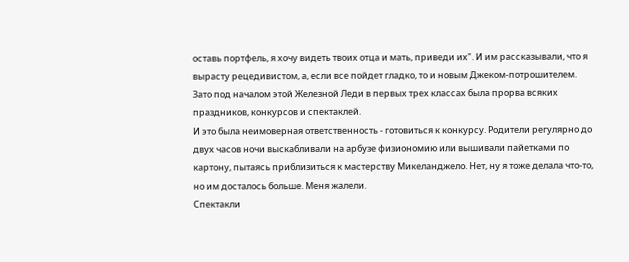оставь портфель, я хочу видеть твоих отца и мать, приведи их". И им рассказывали, что я вырасту рецедивистом, а, если все пойдет гладко, то и новым Джеком-потрошителем.
Зато под началом этой Железной Леди в первых трех классах была прорва всяких праздников, конкурсов и спектаклей.
И это была неимоверная ответственность - готовиться к конкурсу. Родители регулярно до двух часов ночи выскабливали на арбузе физиономию или вышивали пайетками по картону, пытаясь приблизиться к мастерству Микеланджело. Нет, ну я тоже делала что-то, но им досталось больше. Меня жалели.
Спектакли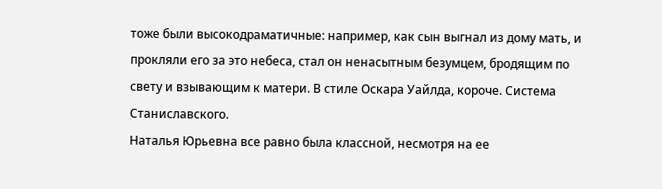тоже были высокодраматичные: например, как сын выгнал из дому мать, и прокляли его за это небеса, стал он ненасытным безумцем, бродящим по свету и взывающим к матери. В стиле Оскара Уайлда, короче. Система Станиславского.
Наталья Юрьевна все равно была классной, несмотря на ее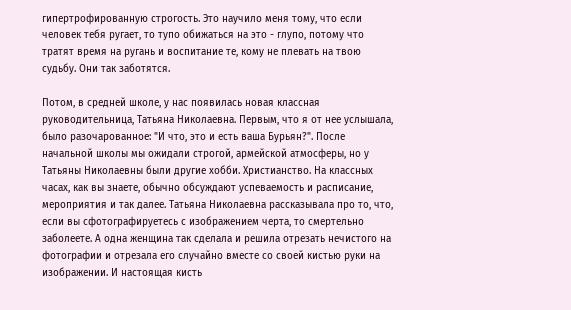гипертрофированную строгость. Это научило меня тому, что если человек тебя ругает, то тупо обижаться на это - глупо, потому что тратят время на ругань и воспитание те, кому не плевать на твою судьбу. Они так заботятся.

Потом, в средней школе, у нас появилась новая классная руководительница, Татьяна Николаевна. Первым, что я от нее услышала, было разочарованное: "И что, это и есть ваша Бурьян?". После начальной школы мы ожидали строгой, армейской атмосферы, но у Татьяны Николаевны были другие хобби. Христианство. На классных часах, как вы знаете, обычно обсуждают успеваемость и расписание, мероприятия и так далее. Татьяна Николаевна рассказывала про то, что, если вы сфотографируетесь с изображением черта, то смертельно заболеете. А одна женщина так сделала и решила отрезать нечистого на фотографии и отрезала его случайно вместе со своей кистью руки на изображении. И настоящая кисть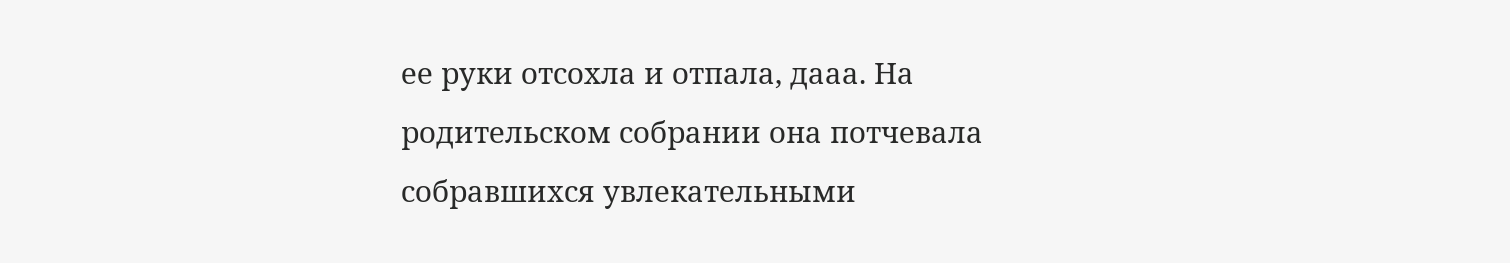ее руки отсохла и отпала, дааа. На родительском собрании она потчевала собравшихся увлекательными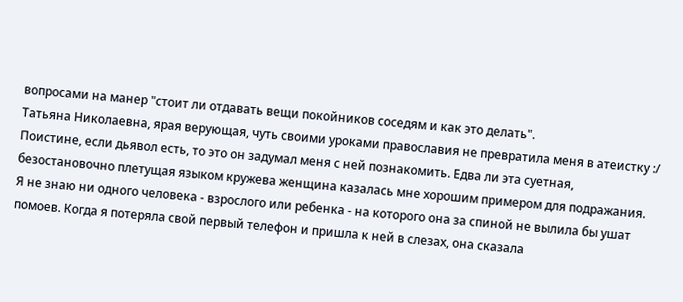вопросами на манер "стоит ли отдавать вещи покойников соседям и как это делать".
Татьяна Николаевна, ярая верующая, чуть своими уроками православия не превратила меня в атеистку :/ Поистине, если дьявол есть, то это он задумал меня с ней познакомить. Едва ли эта суетная, безостановочно плетущая языком кружева женщина казалась мне хорошим примером для подражания.
Я не знаю ни одного человека - взрослого или ребенка - на которого она за спиной не вылила бы ушат помоев. Когда я потеряла свой первый телефон и пришла к ней в слезах, она сказала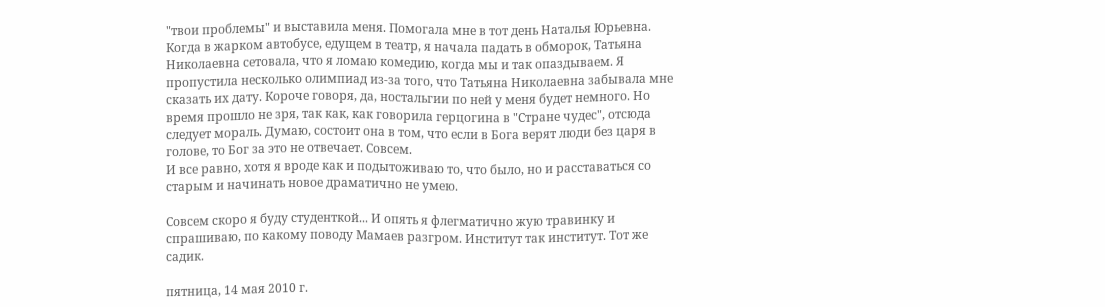"твои проблемы" и выставила меня. Помогала мне в тот день Наталья Юрьевна. Когда в жарком автобусе, едущем в театр, я начала падать в обморок, Татьяна Николаевна сетовала, что я ломаю комедию, когда мы и так опаздываем. Я пропустила несколько олимпиад из-за того, что Татьяна Николаевна забывала мне сказать их дату. Короче говоря, да, ностальгии по ней у меня будет немного. Но время прошло не зря, так как, как говорила герцогина в "Стране чудес", отсюда следует мораль. Думаю, состоит она в том, что если в Бога верят люди без царя в голове, то Бог за это не отвечает. Совсем.
И все равно, хотя я вроде как и подытоживаю то, что было, но и расставаться со старым и начинать новое драматично не умею.

Совсем скоро я буду студенткой... И опять я флегматично жую травинку и спрашиваю, по какому поводу Мамаев разгром. Институт так институт. Тот же садик.

пятница, 14 мая 2010 г.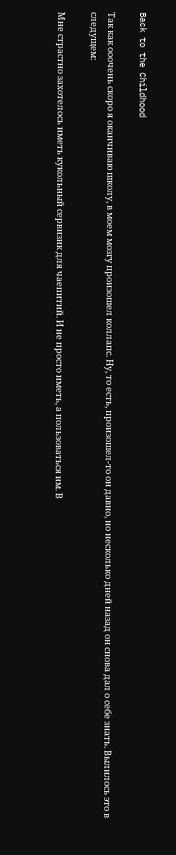Back to the Childhood

Так как ооочень скоро я оканчиваю школу, в моем мозгу произошел коллапс. Ну, то есть, произошел-то он давно, но несколько дней назад он снова дал о себе знать. Вылилось это в следущем:

Мне страстно захотелось иметь кукольный сервизик для чаепитий. И не просто иметь, а пользоваться им. В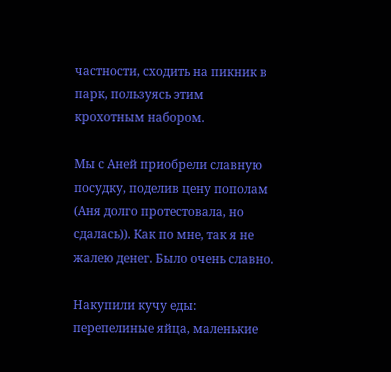частности, сходить на пикник в парк, пользуясь этим крохотным набором.

Мы с Аней приобрели славную посудку, поделив цену пополам (Аня долго протестовала, но сдалась)). Как по мне, так я не жалею денег. Было очень славно.

Накупили кучу еды: перепелиные яйца, маленькие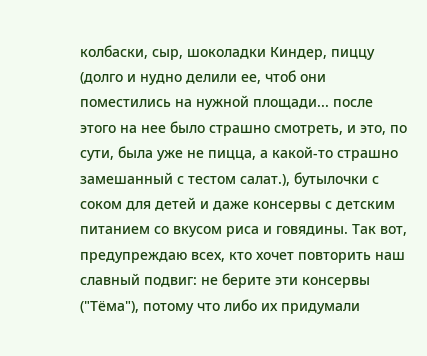колбаски, сыр, шоколадки Киндер, пиццу (долго и нудно делили ее, чтоб они поместились на нужной площади... после этого на нее было страшно смотреть, и это, по сути, была уже не пицца, а какой-то страшно замешанный с тестом салат.), бутылочки с соком для детей и даже консервы с детским питанием со вкусом риса и говядины. Так вот, предупреждаю всех, кто хочет повторить наш славный подвиг: не берите эти консервы ("Тёма"), потому что либо их придумали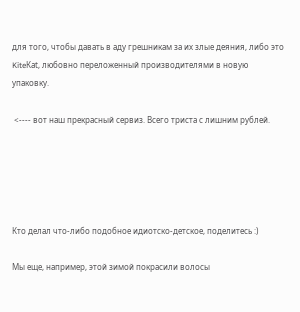для того, чтобы давать в аду грешникам за их злые деяния, либо это KiteКat, любовно переложенный производителями в новую упаковку.

 <---- вот наш прекрасный сервиз. Всего триста с лишним рублей.





Кто делал что-либо подобное идиотско-детское, поделитесь :)

Мы еще, например, этой зимой покрасили волосы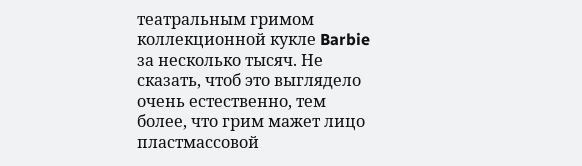театральным гримом коллекционной кукле Barbie за несколько тысяч. Не сказать, чтоб это выглядело очень естественно, тем более, что грим мажет лицо пластмассовой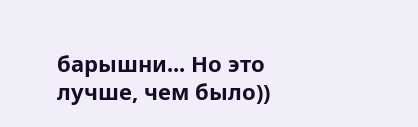барышни... Но это лучше, чем было))